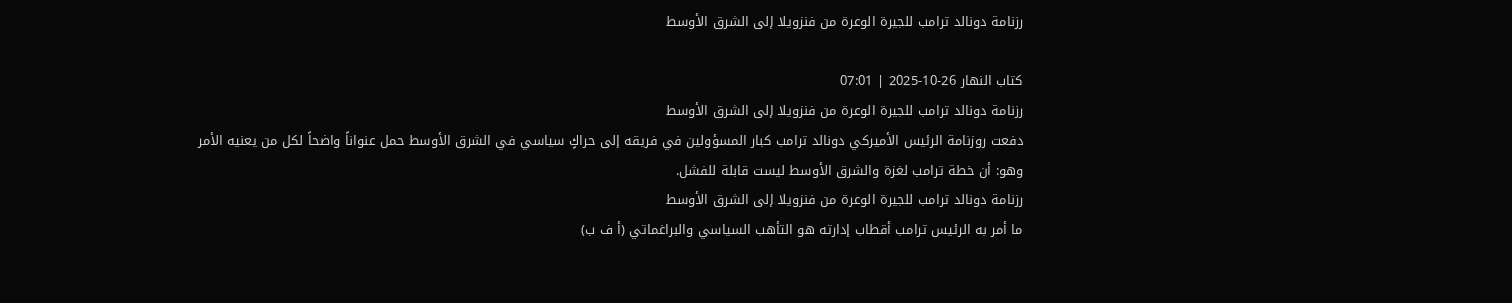رزنامة دونالد ترامب للجيرة الوعرة من فنزويلا إلى الشرق الأوسط

كتاب النهار 26-10-2025 | 07:01
رزنامة دونالد ترامب للجيرة الوعرة من فنزويلا إلى الشرق الأوسط
دفعت روزنامة الرئيس الأميركي دونالد ترامب كبار المسؤولين في فريقه إلى حراكٍ سياسي في الشرق الأوسط حمل عنواناً واضحاً لكل من يعنيه الأمر وهو: أن خطة ترامب لغزة والشرق الأوسط ليست قابلة للفشل.
رزنامة دونالد ترامب للجيرة الوعرة من فنزويلا إلى الشرق الأوسط
ما أمر به الرئيس ترامب أقطاب إدارته هو التأهب السياسي والبراغماتي (أ ف ب)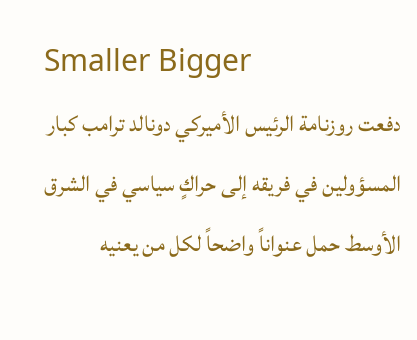Smaller Bigger
دفعت روزنامة الرئيس الأميركي دونالد ترامب كبار المسؤولين في فريقه إلى حراكٍ سياسي في الشرق الأوسط حمل عنواناً واضحاً لكل من يعنيه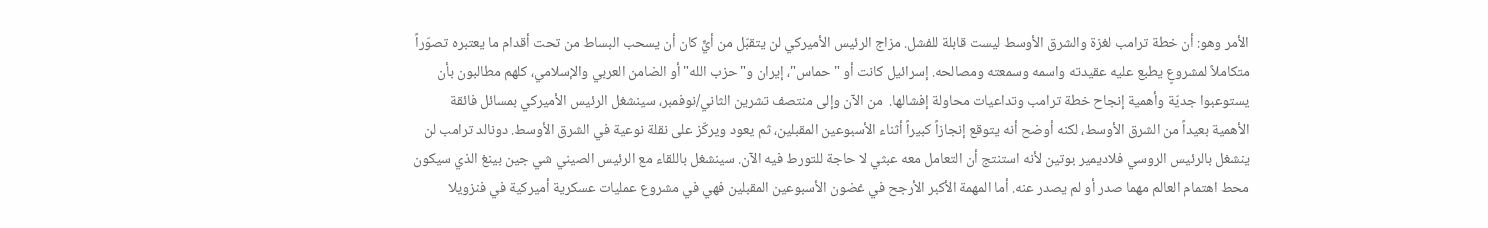الأمر وهو: أن خطة ترامب لغزة والشرق الأوسط ليست قابلة للفشل. مزاج الرئيس الأميركي لن يتقبّل من أيٍّ كان أن يسحب البساط من تحت أقدام ما يعتبره تصوّراً متكاملاً لمشروعٍ يطبع عليه عقيدته واسمه وسمعته ومصالحه. إسرائيل كانت أو "حماس"، إيران و"حزب الله" أو الضامن العربي والإسلامي، كلهم مطالبون بأن يستوعبوا جديّة وأهمية إنجاح خطة ترامب وتداعيات محاولة إفشالها.  من الآن وإلى منتصف تشرين الثاني/نوفمبر، سينشغل الرئيس الأميركي بمسائل فائقة الأهمية بعيداً من الشرق الأوسط، لكنه أوضح أنه يتوقع إنجازاً كبيراً أثناء الأسبوعين المقبلين، ثم يعود ويركّز على نقلة نوعية في الشرق الأوسط. دونالد ترامب لن ينشغل بالرئيس الروسي فلاديمير بوتين لأنه استنتج أن التعامل معه عبثي لا حاجة للتورط فيه الآن. سينشغل باللقاء مع الرئيس الصيني شي جين بينغ الذي سيكون محط اهتمام العالم مهما صدر أو لم يصدر عنه. أما المهمة الأكبر الأرجح في غضون الأسبوعين المقبلين فهي في مشروع عمليات عسكرية أميركية في فنزويلا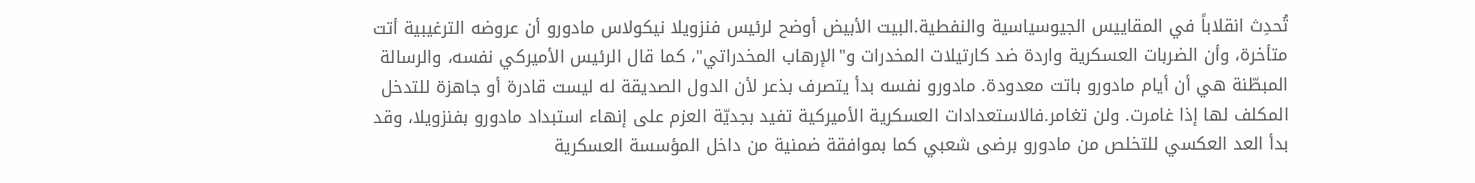تُحدِث انقلاباً في المقاييس الجيوسياسية والنفطية.البيت الأبيض أوضح لرئيس فنزويلا نيكولاس مادورو أن عروضه الترغيبية أتت متأخرة، وأن الضربات العسكرية واردة ضد كارتيلات المخدرات و"الإرهاب المخدراتي"، كما قال الرئيس الأميركي نفسه، والرسالة المبطّنة هي أن أيام مادورو باتت معدودة. مادورو نفسه بدأ يتصرف بذعر لأن الدول الصديقة له ليست قادرة أو جاهزة للتدخل المكلف لها إذا غامرت. ولن تغامر.فالاستعدادات العسكرية الأميركية تفيد بجديّة العزم على إنهاء استبداد مادورو بفنزويلا، وقد بدأ العد العكسي للتخلص من مادورو برضى شعبي كما بموافقة ضمنية من داخل المؤسسة العسكرية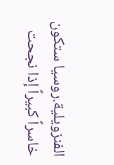الفنزويلية.روسيا ستكون خاسراً كبيراً إذا نجحت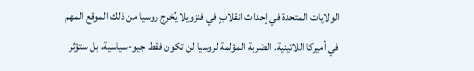الولايات المتحدة في إحداث انقلابٍ في فنزويلا يُخرج روسيا من ذلك الموقع المهم في أميركا اللاتينية. الضربة المؤلمة لروسيا لن تكون فقط جيو-سياسية، بل ستؤثر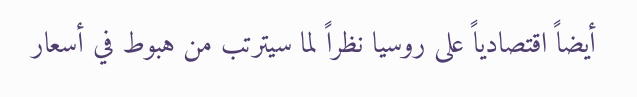أيضاً اقتصادياً على روسيا نظراً لما سيترتب من هبوط في أسعار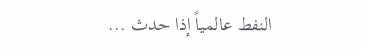النفط عالمياً إذا حدث ...